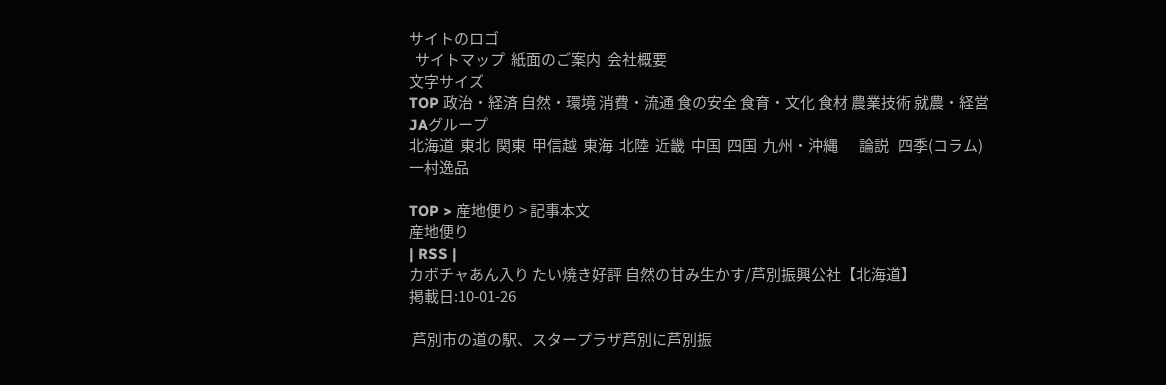サイトのロゴ
  サイトマップ  紙面のご案内  会社概要
文字サイズ
TOP 政治・経済 自然・環境 消費・流通 食の安全 食育・文化 食材 農業技術 就農・経営 JAグループ
北海道  東北  関東  甲信越  東海  北陸  近畿  中国  四国  九州・沖縄       論説   四季(コラム)  一村逸品

TOP > 産地便り > 記事本文
産地便り
| RSS |
カボチャあん入り たい焼き好評 自然の甘み生かす/芦別振興公社【北海道】
掲載日:10-01-26

 芦別市の道の駅、スタープラザ芦別に芦別振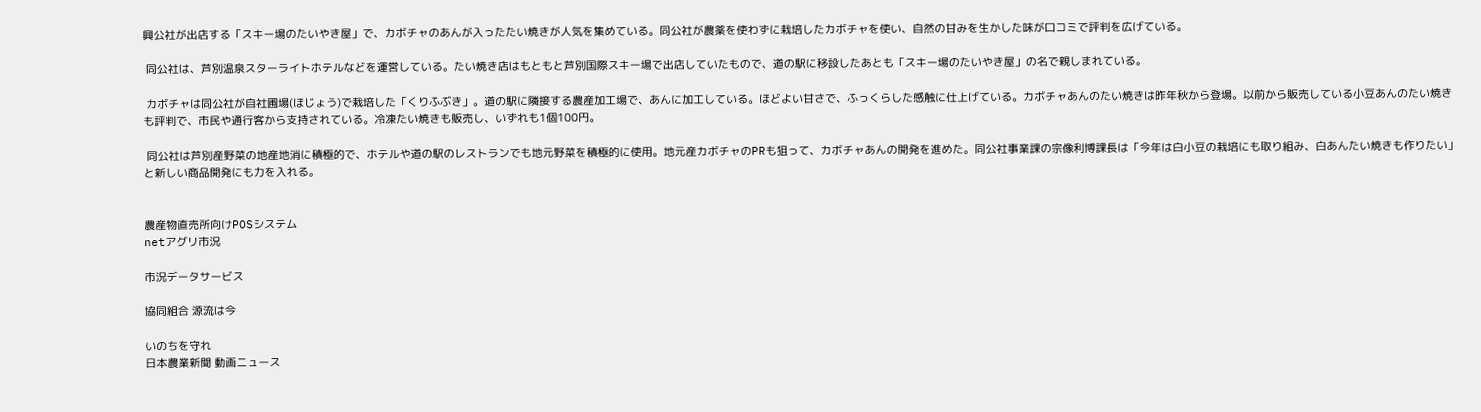興公社が出店する「スキー場のたいやき屋」で、カボチャのあんが入ったたい焼きが人気を集めている。同公社が農薬を使わずに栽培したカボチャを使い、自然の甘みを生かした味が口コミで評判を広げている。

 同公社は、芦別温泉スターライトホテルなどを運営している。たい焼き店はもともと芦別国際スキー場で出店していたもので、道の駅に移設したあとも「スキー場のたいやき屋」の名で親しまれている。

 カボチャは同公社が自社圃場(ほじょう)で栽培した「くりふぶき」。道の駅に隣接する農産加工場で、あんに加工している。ほどよい甘さで、ふっくらした感触に仕上げている。カボチャあんのたい焼きは昨年秋から登場。以前から販売している小豆あんのたい焼きも評判で、市民や通行客から支持されている。冷凍たい焼きも販売し、いずれも1個100円。

 同公社は芦別産野菜の地産地消に積極的で、ホテルや道の駅のレストランでも地元野菜を積極的に使用。地元産カボチャのPRも狙って、カボチャあんの開発を進めた。同公社事業課の宗像利博課長は「今年は白小豆の栽培にも取り組み、白あんたい焼きも作りたい」と新しい商品開発にも力を入れる。


農産物直売所向けPOSシステム
netアグリ市況

市況データサービス

協同組合 源流は今

いのちを守れ
日本農業新聞 動画ニュース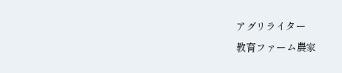アグリライター
教育ファーム農家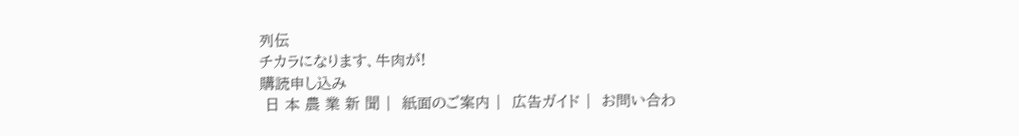列伝
チカラになります、牛肉が!
購読申し込み
 日 本 農 業 新 聞 |  紙面のご案内 |  広告ガイド |  お問い合わ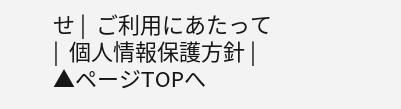せ |  ご利用にあたって |  個人情報保護方針 |  ▲ページTOPへ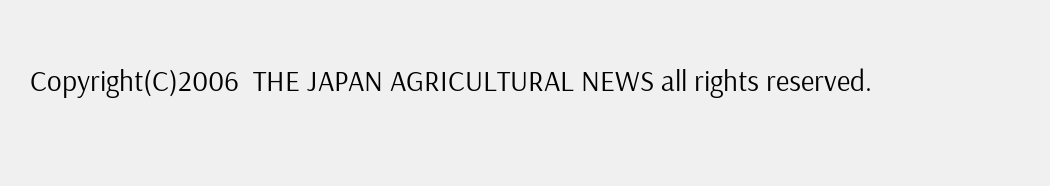Copyright(C)2006  THE JAPAN AGRICULTURAL NEWS all rights reserved.